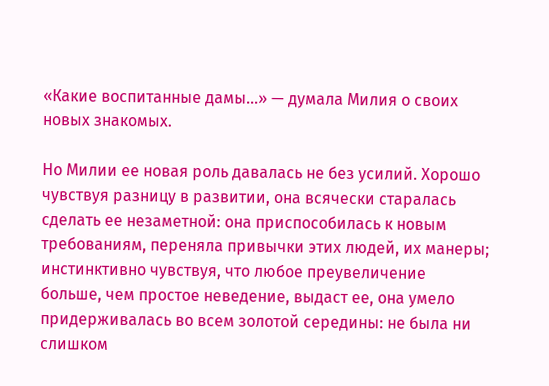«Какие воспитанные дамы…» — думала Милия о своих новых знакомых.

Но Милии ее новая роль давалась не без усилий. Хорошо чувствуя разницу в развитии, она всячески старалась сделать ее незаметной: она приспособилась к новым требованиям, переняла привычки этих людей, их манеры; инстинктивно чувствуя, что любое преувеличение больше, чем простое неведение, выдаст ее, она умело придерживалась во всем золотой середины: не была ни слишком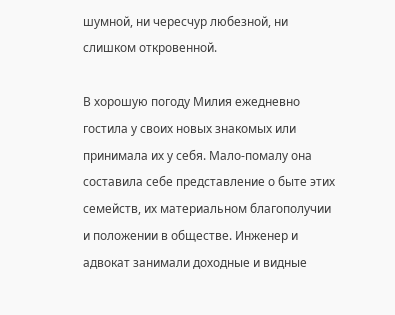шумной, ни чересчур любезной, ни слишком откровенной.

В хорошую погоду Милия ежедневно гостила у своих новых знакомых или принимала их у себя. Мало-помалу она составила себе представление о быте этих семейств, их материальном благополучии и положении в обществе. Инженер и адвокат занимали доходные и видные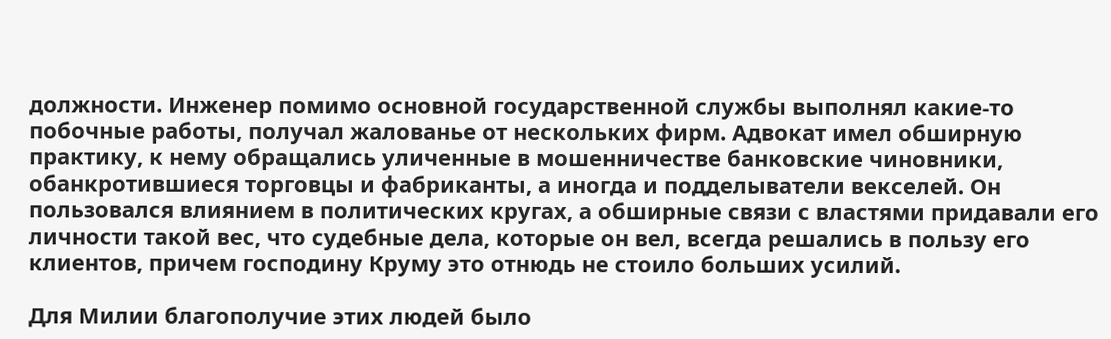должности. Инженер помимо основной государственной службы выполнял какие-то побочные работы, получал жалованье от нескольких фирм. Адвокат имел обширную практику, к нему обращались уличенные в мошенничестве банковские чиновники, обанкротившиеся торговцы и фабриканты, а иногда и подделыватели векселей. Он пользовался влиянием в политических кругах, а обширные связи с властями придавали его личности такой вес, что судебные дела, которые он вел, всегда решались в пользу его клиентов, причем господину Круму это отнюдь не стоило больших усилий.

Для Милии благополучие этих людей было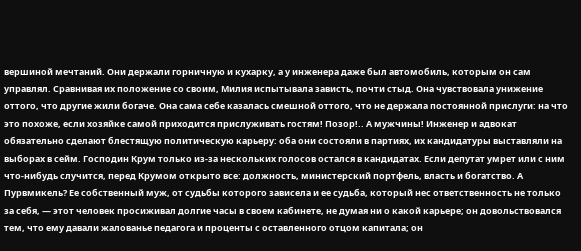вершиной мечтаний. Они держали горничную и кухарку, а у инженера даже был автомобиль, которым он сам управлял. Сравнивая их положение со своим, Милия испытывала зависть, почти стыд. Она чувствовала унижение оттого, что другие жили богаче. Она сама себе казалась смешной оттого, что не держала постоянной прислуги: на что это похоже, если хозяйке самой приходится прислуживать гостям! Позор!.. А мужчины! Инженер и адвокат обязательно сделают блестящую политическую карьеру: оба они состояли в партиях, их кандидатуры выставляли на выборах в сейм. Господин Крум только из-за нескольких голосов остался в кандидатах. Если депутат умрет или с ним что-нибудь случится, перед Крумом открыто все: должность, министерский портфель, власть и богатство. А Пурвмикель? Ее собственный муж, от судьбы которого зависела и ее судьба, который нес ответственность не только за себя, — этот человек просиживал долгие часы в своем кабинете, не думая ни о какой карьере; он довольствовался тем, что ему давали жалованье педагога и проценты с оставленного отцом капитала; он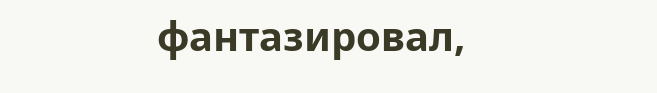фантазировал,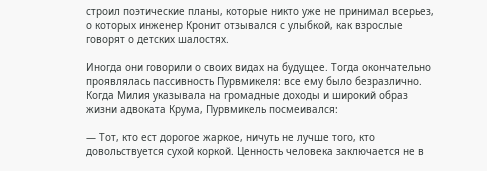строил поэтические планы, которые никто уже не принимал всерьез, о которых инженер Кронит отзывался с улыбкой, как взрослые говорят о детских шалостях.

Иногда они говорили о своих видах на будущее. Тогда окончательно проявлялась пассивность Пурвмикеля: все ему было безразлично. Когда Милия указывала на громадные доходы и широкий образ жизни адвоката Крума, Пурвмикель посмеивался:

— Тот, кто ест дорогое жаркое, ничуть не лучше того, кто довольствуется сухой коркой. Ценность человека заключается не в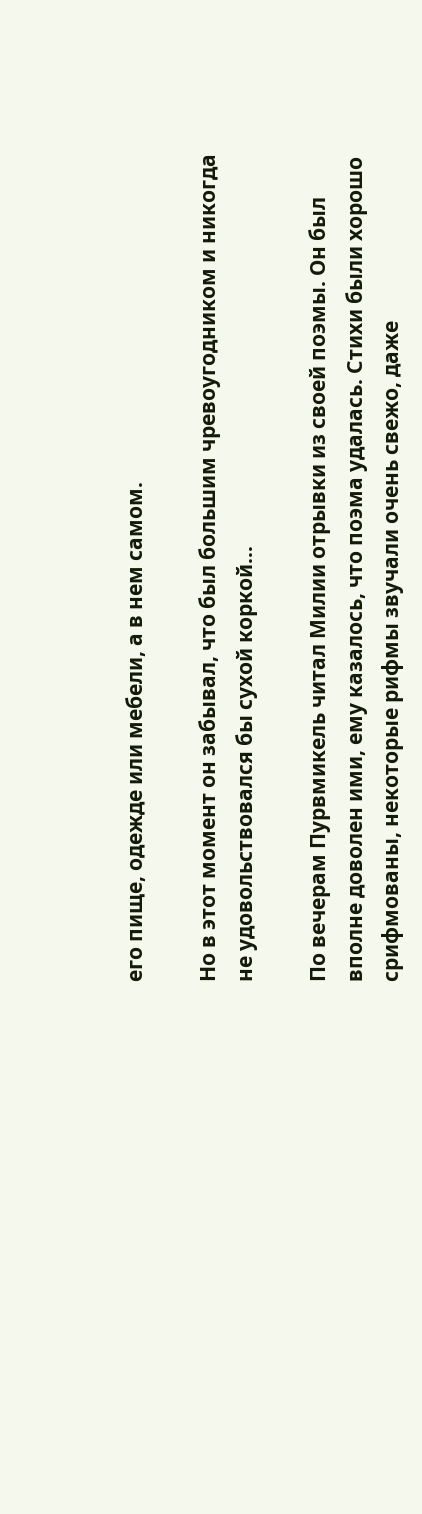его пище, одежде или мебели, а в нем самом.

Но в этот момент он забывал, что был большим чревоугодником и никогда не удовольствовался бы сухой коркой…

По вечерам Пурвмикель читал Милии отрывки из своей поэмы. Он был вполне доволен ими, ему казалось, что поэма удалась. Стихи были хорошо срифмованы, некоторые рифмы звучали очень свежо, даже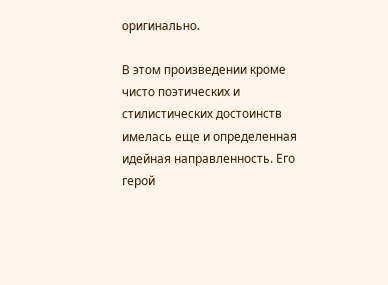оригинально.

В этом произведении кроме чисто поэтических и стилистических достоинств имелась еще и определенная идейная направленность. Его герой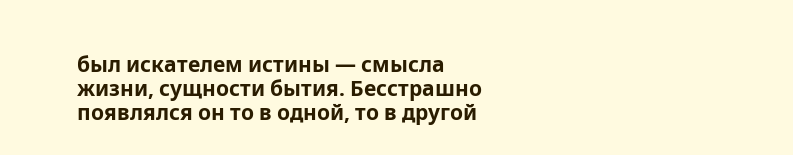был искателем истины — смысла жизни, сущности бытия. Бесстрашно появлялся он то в одной, то в другой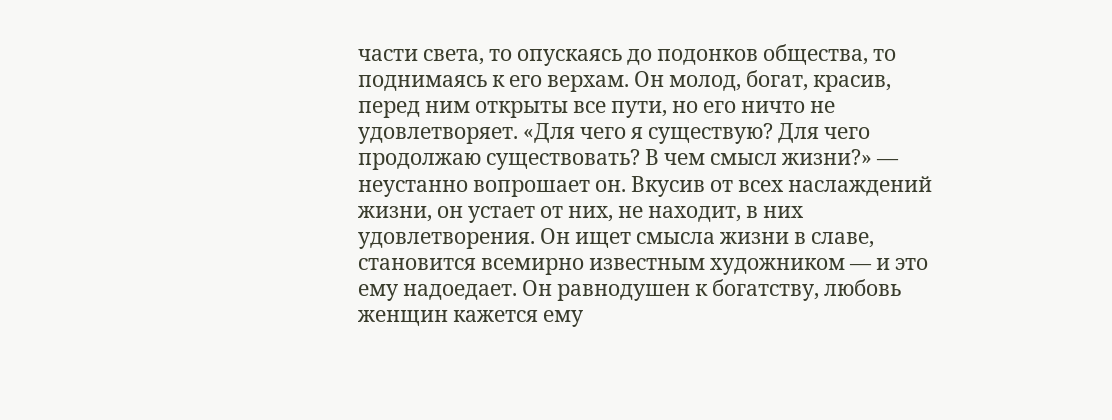части света, то опускаясь до подонков общества, то поднимаясь к его верхам. Он молод, богат, красив, перед ним открыты все пути, но его ничто не удовлетворяет. «Для чего я существую? Для чего продолжаю существовать? В чем смысл жизни?» — неустанно вопрошает он. Вкусив от всех наслаждений жизни, он устает от них, не находит, в них удовлетворения. Он ищет смысла жизни в славе, становится всемирно известным художником — и это ему надоедает. Он равнодушен к богатству, любовь женщин кажется ему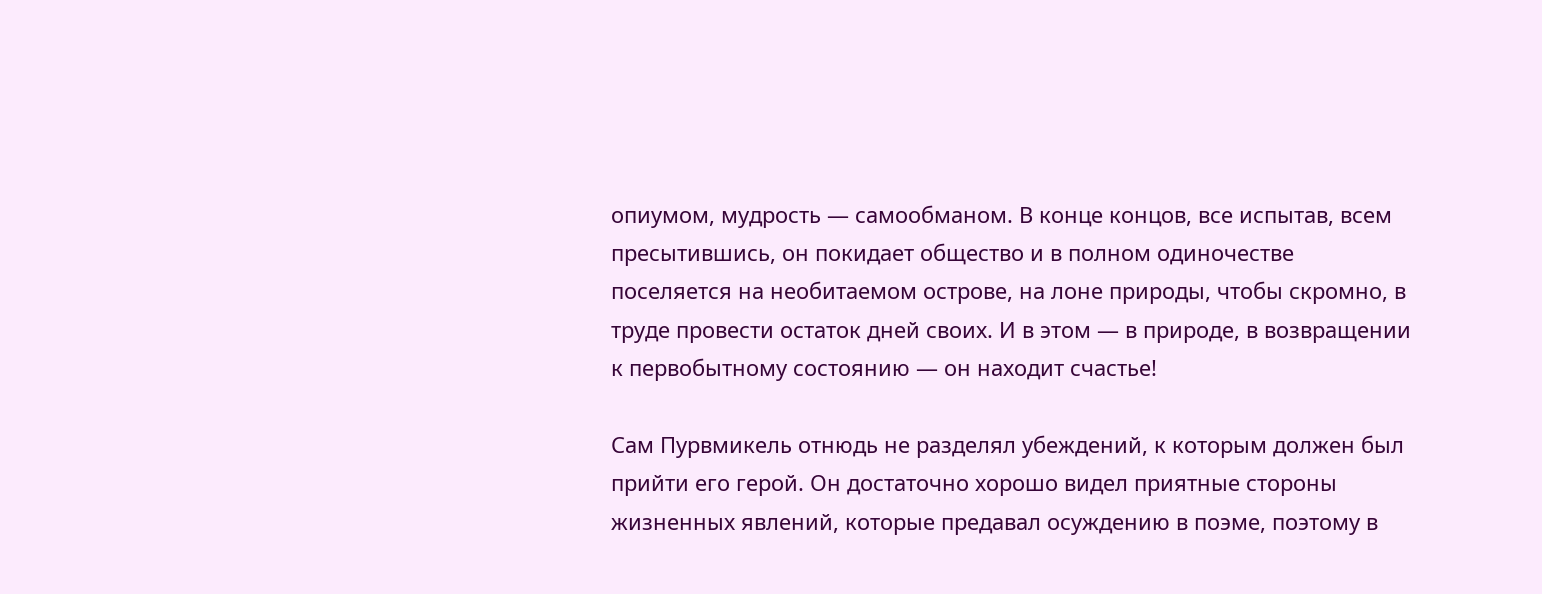опиумом, мудрость — самообманом. В конце концов, все испытав, всем пресытившись, он покидает общество и в полном одиночестве поселяется на необитаемом острове, на лоне природы, чтобы скромно, в труде провести остаток дней своих. И в этом — в природе, в возвращении к первобытному состоянию — он находит счастье!

Сам Пурвмикель отнюдь не разделял убеждений, к которым должен был прийти его герой. Он достаточно хорошо видел приятные стороны жизненных явлений, которые предавал осуждению в поэме, поэтому в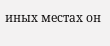иных местах он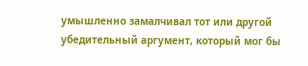умышленно замалчивал тот или другой убедительный аргумент, который мог бы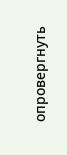опровергнуть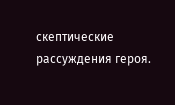скептические рассуждения героя.